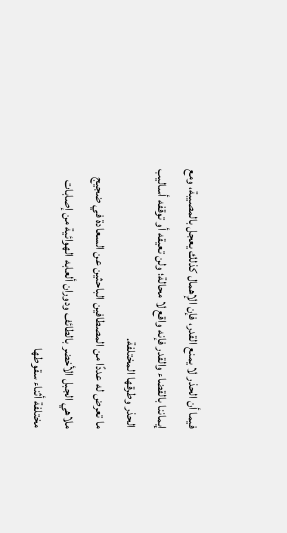فيما أن الحذر لا يمنع القدر، فإن الإهمال كذلك يعجل بالمصيبة، ومع إيماننا بالقضاء والقدر فإنه واقع لا محالة؛ ولن تعيقه أو توقفه أساليب الحذر وطرقها المختلفة.
ما تعرض له عددًا من المصطافين الباحثين عن السعادة في ضجيج ملاهي الجبل الأخضر بالطائف ودوران ألعابه الهوائية من إصابات مختلفة أثناء سقوطها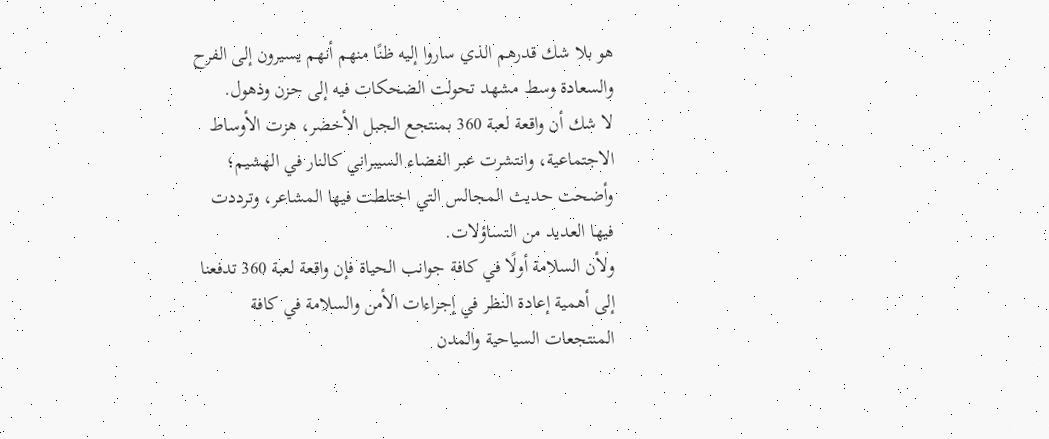هو بلا شك قدرهم الذي ساروا إليه ظنًا منهم أنهم يسيرون إلى الفرح والسعادة وسط مشهد تحولت الضحكات فيه إلى حزن وذهول.
لا شك أن واقعة لعبة 360 بمنتجع الجبل الأخضر، هزت الأوساط الاجتماعية، وانتشرت عبر الفضاء السيبراني كالنار في الهشيم؛ وأضحت حديث المجالس التي اختلطت فيها المشاعر، وترددت فيها العديد من التساؤلات.
ولأن السلامة أولًا في كافة جوانب الحياة فإن واقعة لعبة 360 تدفعنا إلى أهمية إعادة النظر في إجراءات الأمن والسلامة في كافة المنتجعات السياحية والمدن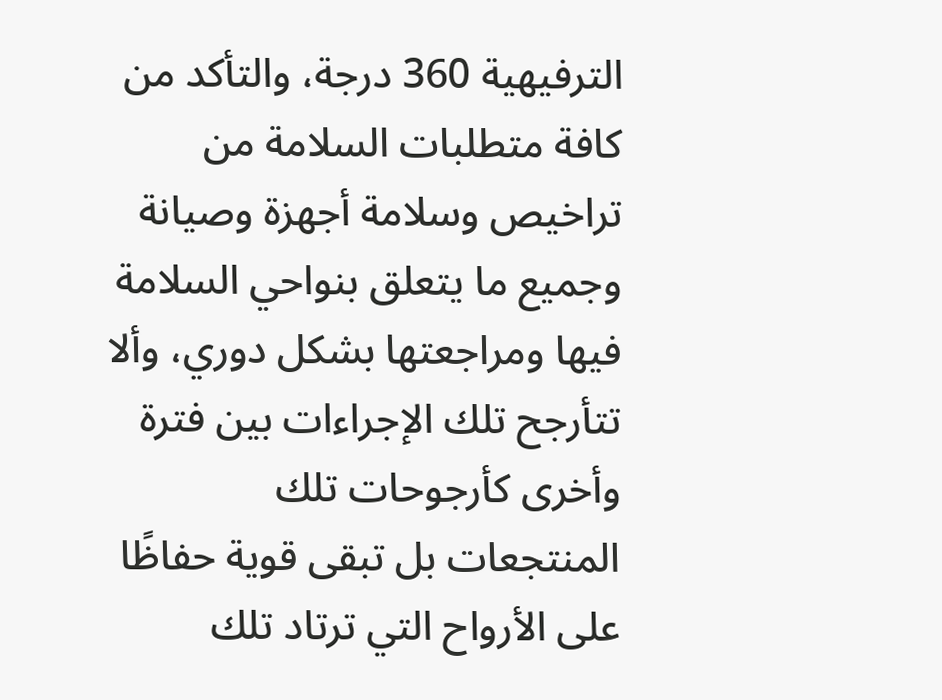الترفيهية 360 درجة، والتأكد من كافة متطلبات السلامة من تراخيص وسلامة أجهزة وصيانة وجميع ما يتعلق بنواحي السلامة فيها ومراجعتها بشكل دوري، وألا تتأرجح تلك الإجراءات بين فترة وأخرى كأرجوحات تلك المنتجعات بل تبقى قوية حفاظًا على الأرواح التي ترتاد تلك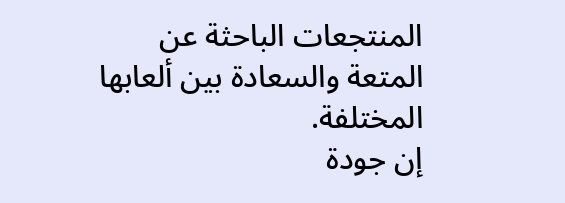المنتجعات الباحثة عن المتعة والسعادة بين ألعابها المختلفة.
إن جودة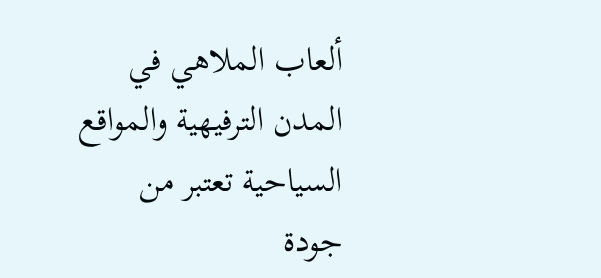ألعاب الملاهي في المدن الترفيهية والمواقع السياحية تعتبر من جودة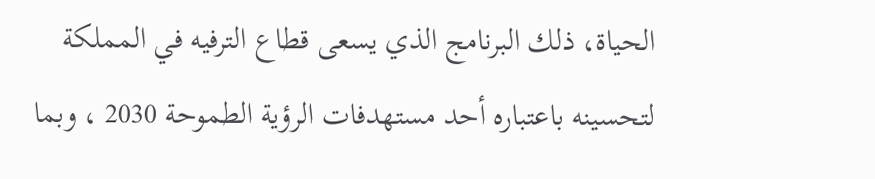الحياة، ذلك البرنامج الذي يسعى قطاع الترفيه في المملكة لتحسينه باعتباره أحد مستهدفات الرؤية الطموحة 2030 ، وبما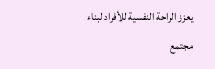يعزز الراحة النفسية للأفراد لبناء مجتمع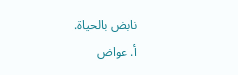نابض بالحياة.
أ. عواض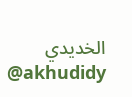الخديدي
@akhudidy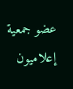عضو جمعية إعلاميون